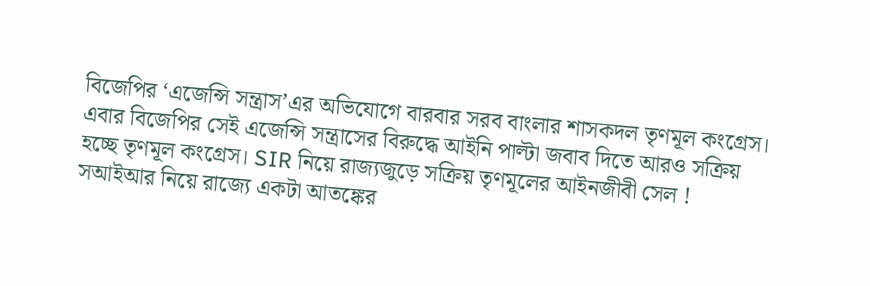বিজেপির ‘এজেন্সি সন্ত্রাস’এর অভিযোগে বারবার সরব বাংলার শাসকদল তৃণমূল কংগ্রেস। এবার বিজেপির সেই এজেন্সি সন্ত্রাসের বিরুদ্ধে আইনি পাল্টা জবাব দিতে আরও সক্রিয় হচ্ছে তৃণমূল কংগ্রেস। SIR নিয়ে রাজ্যজুড়ে সক্রিয় তৃণমূলের আইনজীবী সেল !
সআইআর নিয়ে রাজ্যে একটা আতঙ্কের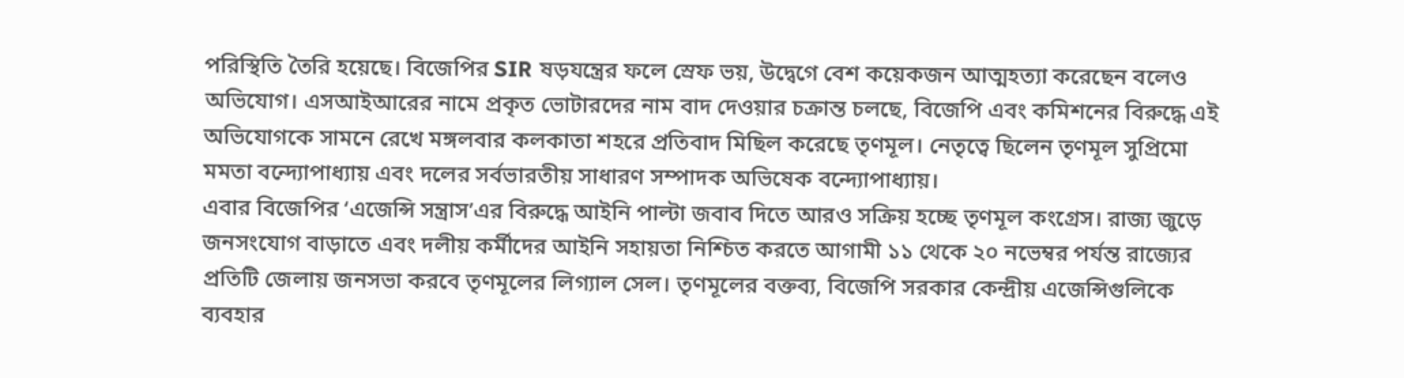পরিস্থিতি তৈরি হয়েছে। বিজেপির SIR ষড়যন্ত্রের ফলে স্রেফ ভয়, উদ্বেগে বেশ কয়েকজন আত্মহত্যা করেছেন বলেও অভিযোগ। এসআইআরের নামে প্রকৃত ভোটারদের নাম বাদ দেওয়ার চক্রান্ত চলছে, বিজেপি এবং কমিশনের বিরুদ্ধে এই অভিযোগকে সামনে রেখে মঙ্গলবার কলকাতা শহরে প্রতিবাদ মিছিল করেছে তৃণমূল। নেতৃত্বে ছিলেন তৃণমূল সুপ্রিমো মমতা বন্দ্যোপাধ্যায় এবং দলের সর্বভারতীয় সাধারণ সম্পাদক অভিষেক বন্দ্যোপাধ্যায়।
এবার বিজেপির ‘এজেন্সি সন্ত্রাস’এর বিরুদ্ধে আইনি পাল্টা জবাব দিতে আরও সক্রিয় হচ্ছে তৃণমূল কংগ্রেস। রাজ্য জুড়ে জনসংযোগ বাড়াতে এবং দলীয় কর্মীদের আইনি সহায়তা নিশ্চিত করতে আগামী ১১ থেকে ২০ নভেম্বর পর্যন্ত রাজ্যের প্রতিটি জেলায় জনসভা করবে তৃণমূলের লিগ্যাল সেল। তৃণমূলের বক্তব্য, বিজেপি সরকার কেন্দ্রীয় এজেন্সিগুলিকে ব্যবহার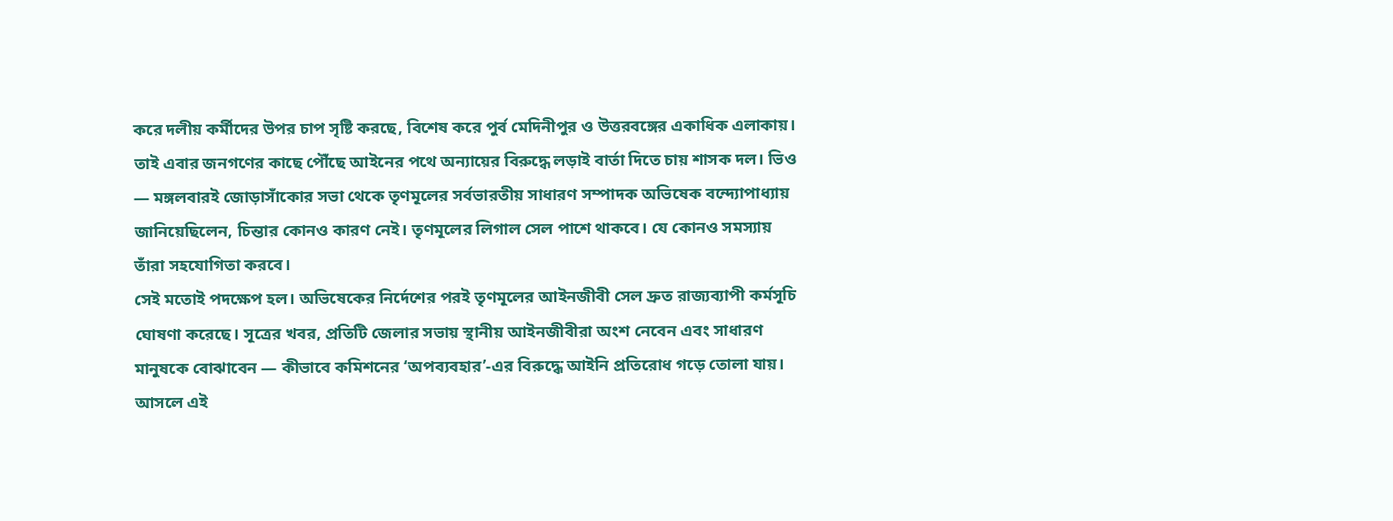করে দলীয় কর্মীদের উপর চাপ সৃষ্টি করছে, বিশেষ করে পুর্ব মেদিনীপুর ও উত্তরবঙ্গের একাধিক এলাকায়। তাই এবার জনগণের কাছে পৌঁছে আইনের পথে অন্যায়ের বিরুদ্ধে লড়াই বার্তা দিতে চায় শাসক দল। ভিও — মঙ্গলবারই জোড়াসাঁকোর সভা থেকে তৃণমূলের সর্বভারতীয় সাধারণ সম্পাদক অভিষেক বন্দ্যোপাধ্যায় জানিয়েছিলেন, চিন্তার কোনও কারণ নেই। তৃণমূলের লিগাল সেল পাশে থাকবে। যে কোনও সমস্যায় তাঁরা সহযোগিতা করবে।
সেই মতোই পদক্ষেপ হল। অভিষেকের নির্দেশের পরই তৃণমূলের আইনজীবী সেল দ্রুত রাজ্যব্যাপী কর্মসূচি ঘোষণা করেছে। সূত্রের খবর, প্রতিটি জেলার সভায় স্থানীয় আইনজীবীরা অংশ নেবেন এবং সাধারণ মানুষকে বোঝাবেন — কীভাবে কমিশনের ‘অপব্যবহার’-এর বিরুদ্ধে আইনি প্রতিরোধ গড়ে তোলা যায়। আসলে এই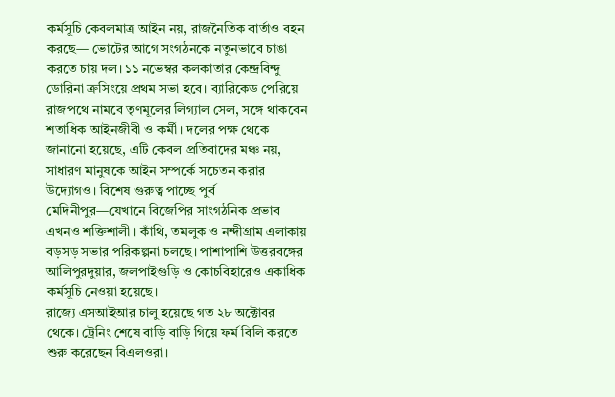কর্মসূচি কেবলমাত্র আইন নয়, রাজনৈতিক বার্তাও বহন করছে— ভোটের আগে সংগঠনকে নতুনভাবে চাঙা করতে চায় দল। ১১ নভেম্বর কলকাতার কেন্দ্রবিন্দু ডোরিনা ক্রসিংয়ে প্রথম সভা হবে। ব্যারিকেড পেরিয়ে রাজপথে নামবে তৃণমূলের লিগ্যাল সেল, সঙ্গে থাকবেন শতাধিক আইনজীবী ও কর্মী। দলের পক্ষ থেকে জানানো হয়েছে, এটি কেবল প্রতিবাদের মঞ্চ নয়, সাধারণ মানুষকে আইন সম্পর্কে সচেতন করার উদ্যোগও। বিশেষ গুরুত্ব পাচ্ছে পুর্ব মেদিনীপুর—যেখানে বিজেপির সাংগঠনিক প্রভাব এখনও শক্তিশালী। কাঁথি, তমলুক ও নন্দীগ্রাম এলাকায় বড়সড় সভার পরিকল্পনা চলছে। পাশাপাশি উত্তরবঙ্গের আলিপুরদুয়ার, জলপাইগুড়ি ও কোচবিহারেও একাধিক কর্মসূচি নেওয়া হয়েছে।
রাজ্যে এসআইআর চালু হয়েছে গত ২৮ অক্টোবর থেকে। ট্রেনিং শেষে বাড়ি বাড়ি গিয়ে ফর্ম বিলি করতে শুরু করেছেন বিএলওরা।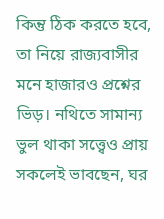কিন্তু ঠিক করতে হবে, তা নিয়ে রাজ্যবাসীর মনে হাজারও প্রশ্নের ভিড়। নথিতে সামান্য ভুল থাকা সত্ত্বেও প্রায় সকলেই ভাবছেন, ঘর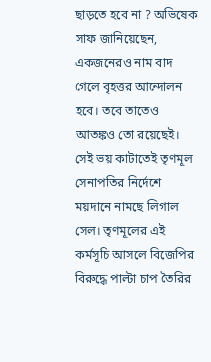ছাড়তে হবে না ? অভিষেক সাফ জানিয়েছেন, একজনেরও নাম বাদ গেলে বৃহত্তর আন্দোলন হবে। তবে তাতেও আতঙ্কও তো রয়েছেই। সেই ভয় কাটাতেই তৃণমূল সেনাপতির নির্দেশে ময়দানে নামছে লিগাল সেল। তৃণমূলের এই কর্মসূচি আসলে বিজেপির বিরুদ্ধে পাল্টা চাপ তৈরির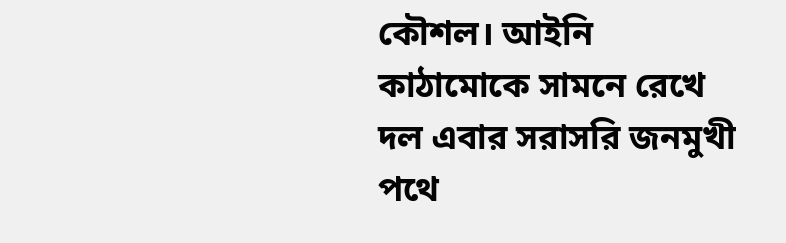কৌশল। আইনি কাঠামোকে সামনে রেখে দল এবার সরাসরি জনমুখী পথে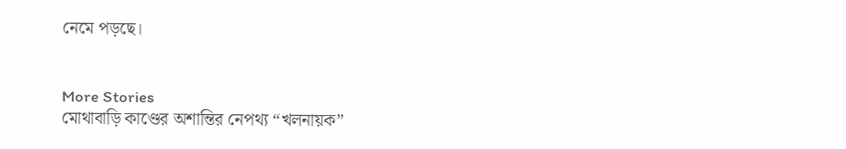নেমে পড়ছে।


More Stories
মোথাবাড়ি কাণ্ডের অশান্তির নেপথ্য “খলনায়ক”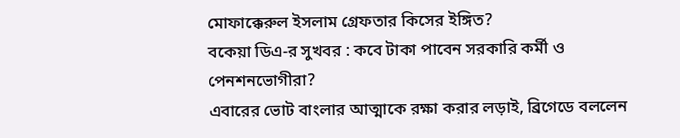মোফাক্কেরুল ইসলাম গ্রেফতার কিসের ইঙ্গিত?
বকেয়া ডিএ-র সুখবর : কবে টাকা পাবেন সরকারি কর্মী ও পেনশনভোগীরা?
এবারের ভোট বাংলার আত্মাকে রক্ষা করার লড়াই, ব্রিগেডে বললেন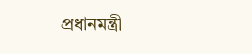প্রধানমন্ত্রী